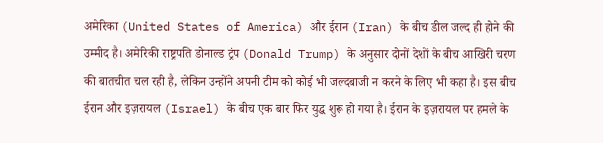अमेरिका (United States of America) और ईरान (Iran) के बीच डील जल्द ही होने की उम्मीद है। अमेरिकी राष्ट्रपति डोनाल्ड ट्रंप (Donald Trump) के अनुसार दोनों देशों के बीच आखिरी चरण की बातचीत चल रही है, लेकिन उन्होंने अपनी टीम को कोई भी जल्दबाजी न करने के लिए भी कहा है। इस बीच ईरान और इज़रायल (Israel) के बीच एक बार फिर युद्ध शुरू हो गया है। ईरान के इज़रायल पर हमले के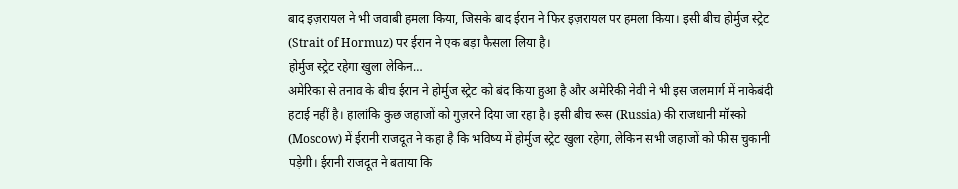बाद इज़रायल ने भी जवाबी हमला किया, जिसके बाद ईरान ने फिर इज़रायल पर हमला किया। इसी बीच होर्मुज स्ट्रेट (Strait of Hormuz) पर ईरान ने एक बड़ा फैसला लिया है।
होर्मुज स्ट्रेट रहेगा खुला लेकिन…
अमेरिका से तनाव के बीच ईरान ने होर्मुज स्ट्रेट को बंद किया हुआ है और अमेरिकी नेवी ने भी इस जलमार्ग में नाकेबंदी हटाई नहीं है। हालांकि कुछ जहाजों को गुज़रने दिया जा रहा है। इसी बीच रूस (Russia) की राजधानी मॉस्को (Moscow) में ईरानी राजदूत ने कहा है कि भविष्य में होर्मुज स्ट्रेट खुला रहेगा, लेकिन सभी जहाजों को फीस चुकानी पड़ेगी। ईरानी राजदूत ने बताया कि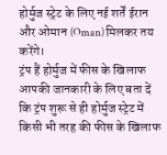होर्मुज स्ट्रेट के लिए नई शर्तें ईरान और ओमान (Oman) मिलकर तय करेंगे।
ट्रंप हैं होर्मुज में फीस के खिलाफ
आपकी जानकारी के लिए बता दें कि ट्रंप शुरू से ही होर्मुज स्ट्रेट में किसी भी तरह की फीस के खिलाफ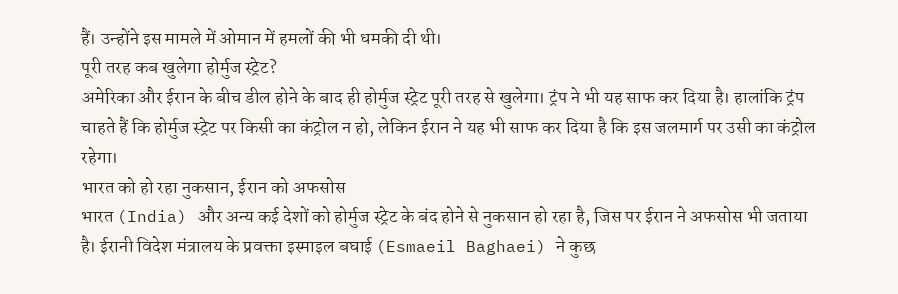हैं। उन्होंने इस मामले में ओमान में हमलों की भी धमकी दी थी।
पूरी तरह कब खुलेगा होर्मुज स्ट्रेट?
अमेरिका और ईरान के बीच डील होने के बाद ही होर्मुज स्ट्रेट पूरी तरह से खुलेगा। ट्रंप ने भी यह साफ कर दिया है। हालांकि ट्रंप चाहते हैं कि होर्मुज स्ट्रेट पर किसी का कंट्रोल न हो, लेकिन ईरान ने यह भी साफ कर दिया है कि इस जलमार्ग पर उसी का कंट्रोल रहेगा।
भारत को हो रहा नुकसान, ईरान को अफसोस
भारत (India) और अन्य कई देशों को होर्मुज स्ट्रेट के बंद होने से नुकसान हो रहा है, जिस पर ईरान ने अफसोस भी जताया है। ईरानी विदेश मंत्रालय के प्रवक्ता इस्माइल बघाई (Esmaeil Baghaei) ने कुछ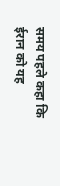समय पहले कहा कि ईरान को यह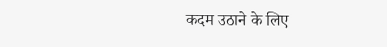कदम उठाने के लिए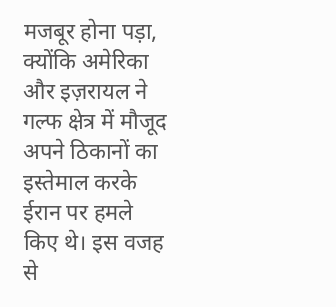मजबूर होना पड़ा, क्योंकि अमेरिका और इज़रायल ने गल्फ क्षेत्र में मौजूद अपने ठिकानों का इस्तेमाल करके ईरान पर हमले किए थे। इस वजह से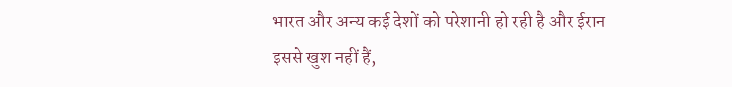भारत और अन्य कई देशों को परेशानी हो रही है और ईरान इससे खुश नहीं हैं,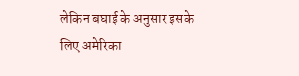लेकिन बघाई के अनुसार इसके लिए अमेरिका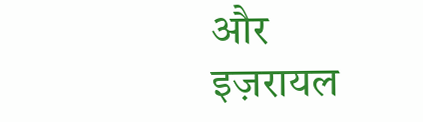और इज़रायल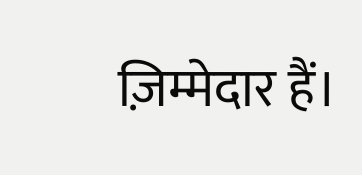ज़िम्मेदार हैं।